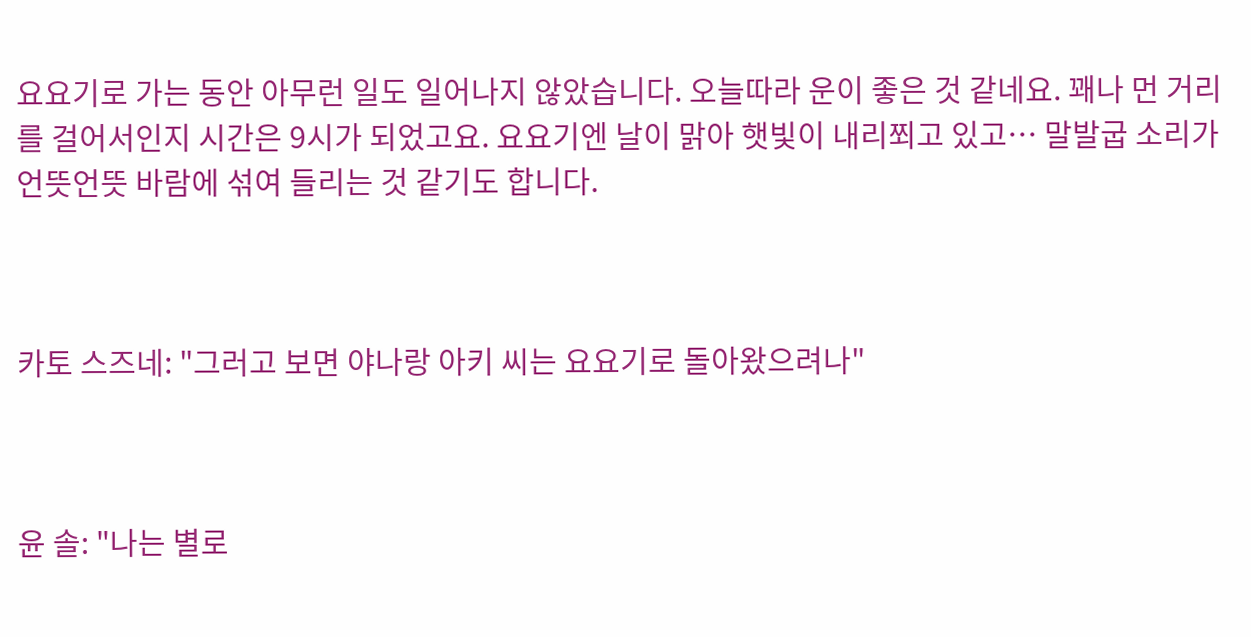요요기로 가는 동안 아무런 일도 일어나지 않았습니다. 오늘따라 운이 좋은 것 같네요. 꽤나 먼 거리를 걸어서인지 시간은 9시가 되었고요. 요요기엔 날이 맑아 햇빛이 내리쬐고 있고… 말발굽 소리가 언뜻언뜻 바람에 섞여 들리는 것 같기도 합니다.



카토 스즈네: "그러고 보면 야나랑 아키 씨는 요요기로 돌아왔으려나"



윤 솔: "나는 별로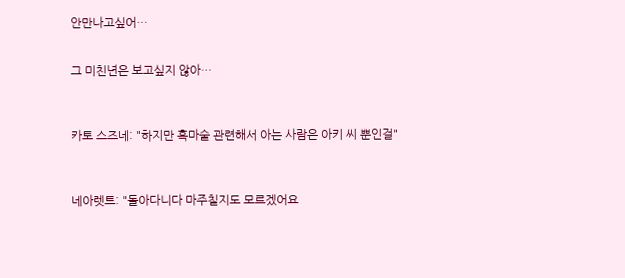안만나고싶어…


그 미친년은 보고싶지 않아…



카토 스즈네: "하지만 흑마술 관련해서 아는 사람은 아키 씨 뿐인걸"



네아렛트: "돌아다니다 마주칠지도 모르겠어요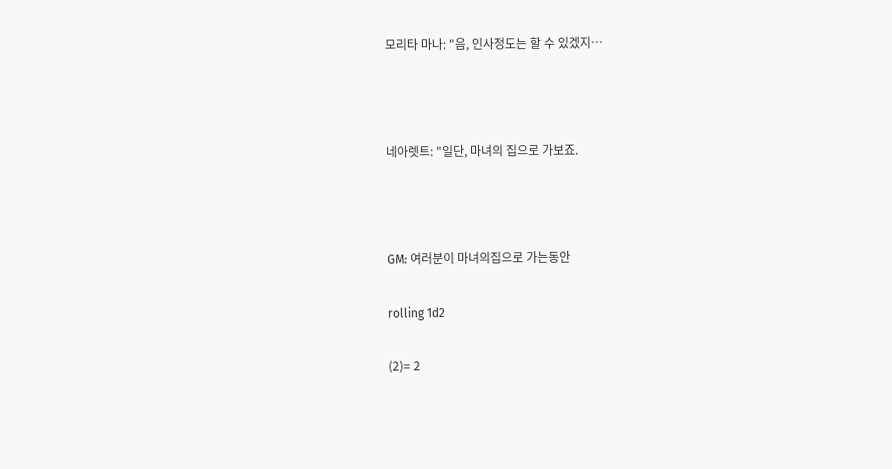모리타 마나: "음, 인사정도는 할 수 있겠지…



네아렛트: "일단, 마녀의 집으로 가보죠.



GM: 여러분이 마녀의집으로 가는동안

rolling 1d2

(2)= 2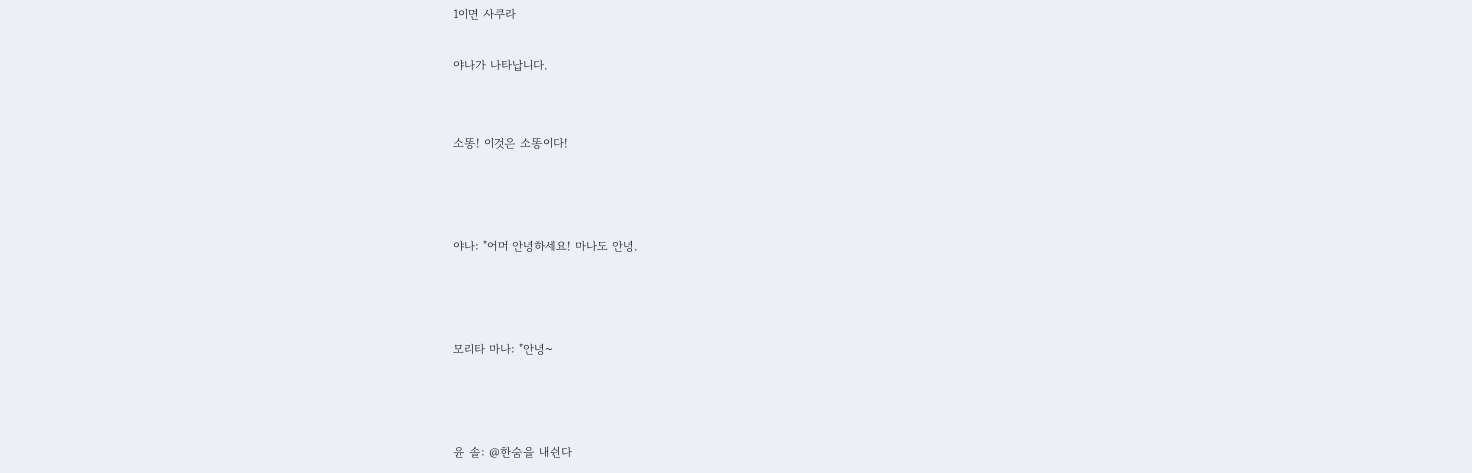1이면 사쿠라

야나가 나타납니다.


소똥! 이것은 소똥이다!



야나: "어머 안녕하세요! 마나도 안녕.



모리타 마나: "안녕~



윤 솔: @한숨을 내쉰다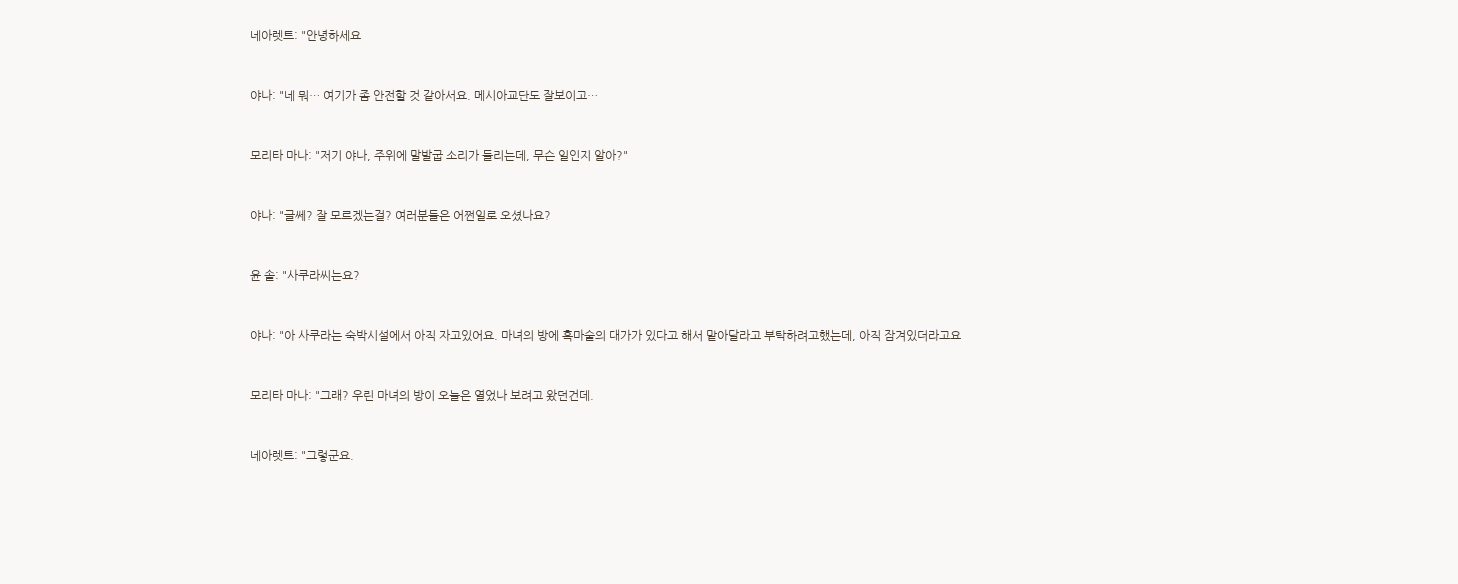네아렛트: "안녕하세요



야나: "네 뭐… 여기가 좀 안전할 것 같아서요. 메시아교단도 잘보이고…



모리타 마나: "저기 야나, 주위에 말발굽 소리가 들리는데, 무슨 일인지 알아?"



야나: "글쎄? 잘 모르겠는걸? 여러분들은 어쩐일로 오셨나요?



윤 솔: "사쿠라씨는요?



야나: "아 사쿠라는 숙박시설에서 아직 자고있어요. 마녀의 방에 흑마술의 대가가 있다고 해서 맡아달라고 부탁하려고했는데, 아직 잠겨있더라고요



모리타 마나: "그래? 우린 마녀의 방이 오늘은 열었나 보려고 왔던건데.



네아렛트: "그렇군요.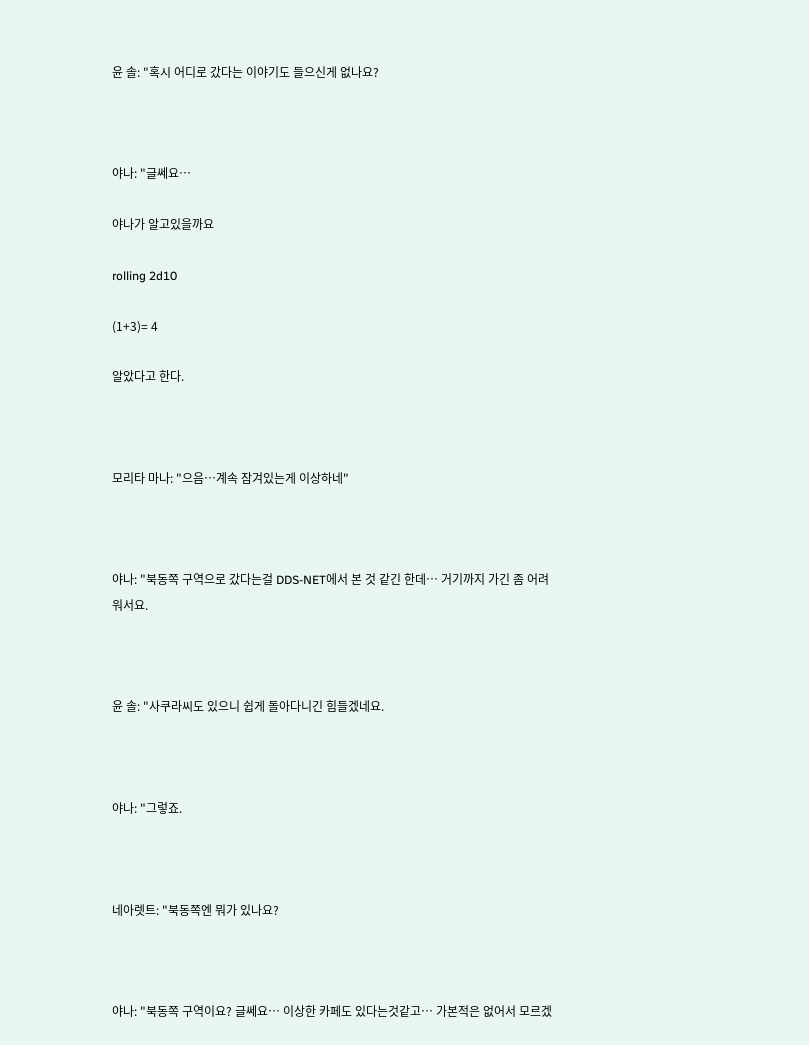윤 솔: "혹시 어디로 갔다는 이야기도 들으신게 없나요?



야나: "글쎄요…

야나가 알고있을까요

rolling 2d10

(1+3)= 4

알았다고 한다.



모리타 마나: "으음…계속 잠겨있는게 이상하네"



야나: "북동쪽 구역으로 갔다는걸 DDS-NET에서 본 것 같긴 한데… 거기까지 가긴 좀 어려워서요.



윤 솔: "사쿠라씨도 있으니 쉽게 돌아다니긴 힘들겠네요.



야나: "그렇죠.



네아렛트: "북동쪽엔 뭐가 있나요?



야나: "북동쪽 구역이요? 글쎄요… 이상한 카페도 있다는것같고… 가본적은 없어서 모르겠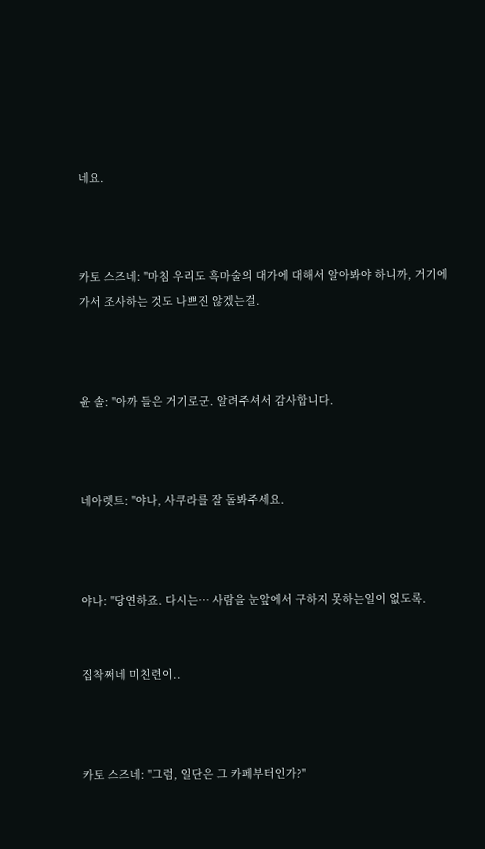네요.



카토 스즈네: "마침 우리도 흑마술의 대가에 대해서 알아봐야 하니까, 거기에 가서 조사하는 것도 나쁘진 않겠는걸.



윤 솔: "아까 들은 거기로군. 알려주셔서 감사합니다.



네아렛트: "야나, 사쿠라를 잘 돌봐주세요.



야나: "당연하죠. 다시는… 사람을 눈앞에서 구하지 못하는일이 없도록.


집착쩌네 미친련이..



카토 스즈네: "그럼, 일단은 그 카페부터인가?"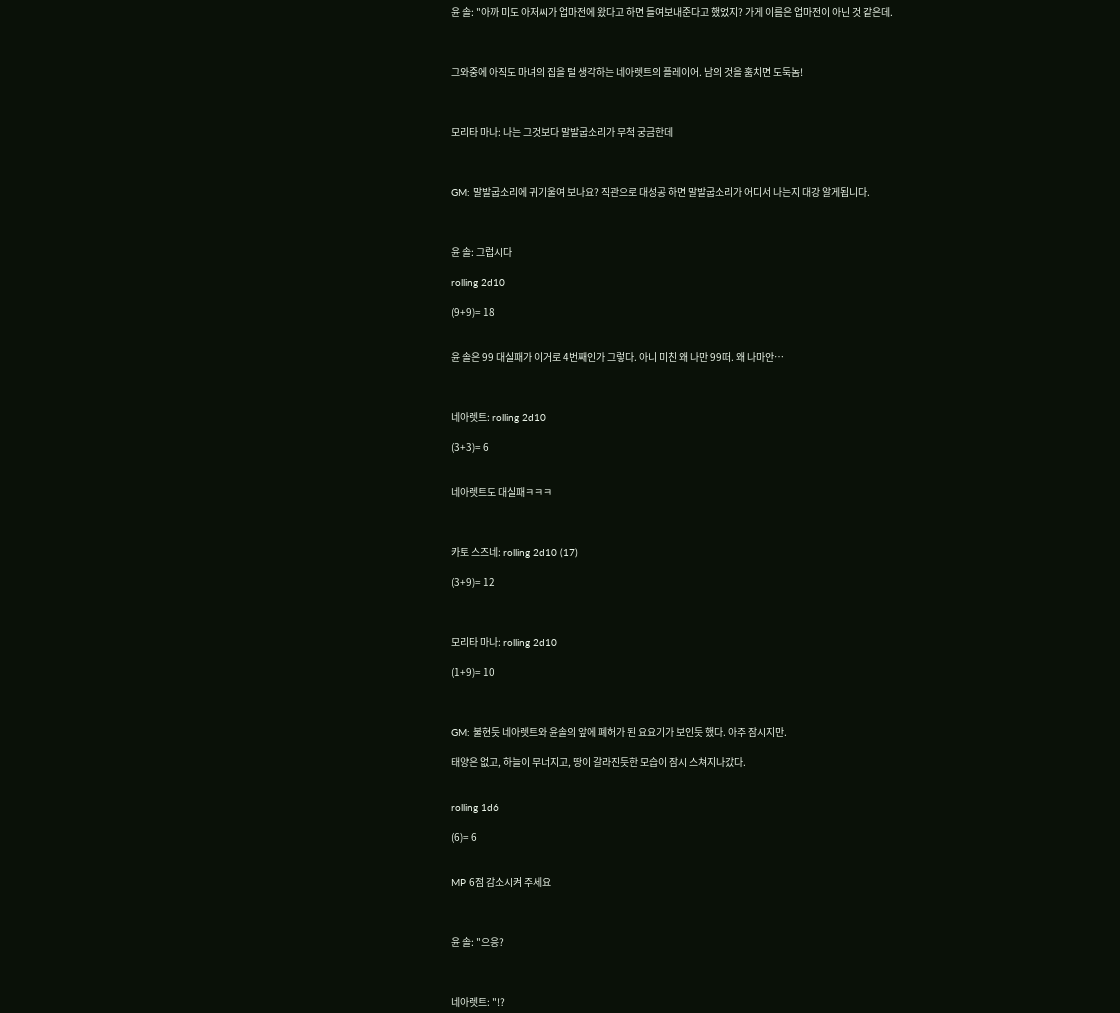윤 솔: "아까 미도 아저씨가 업마전에 왔다고 하면 들여보내준다고 했었지? 가게 이름은 업마전이 아닌 것 같은데.



그와중에 아직도 마녀의 집을 털 생각하는 네아렛트의 플레이어. 남의 것을 훔치면 도둑놈!



모리타 마나: 나는 그것보다 말발굽소리가 무척 궁금한데



GM: 말발굽소리에 귀기울여 보나요? 직관으로 대성공 하면 말발굽소리가 어디서 나는지 대강 알게됩니다.



윤 솔: 그럽시다

rolling 2d10

(9+9)= 18


윤 솔은 99 대실패가 이거로 4번째인가 그렇다. 아니 미친 왜 나만 99떠. 왜 나마안…



네아렛트: rolling 2d10

(3+3)= 6


네아렛트도 대실패ㅋㅋㅋ



카토 스즈네: rolling 2d10 (17)

(3+9)= 12



모리타 마나: rolling 2d10

(1+9)= 10



GM: 불현듯 네아렛트와 윤솔의 앞에 폐허가 된 요요기가 보인듯 했다. 아주 잠시지만.

태양은 없고, 하늘이 무너지고, 땅이 갈라진듯한 모습이 잠시 스쳐지나갔다.


rolling 1d6

(6)= 6


MP 6점 감소시켜 주세요



윤 솔: "으응?



네아렛트: "!?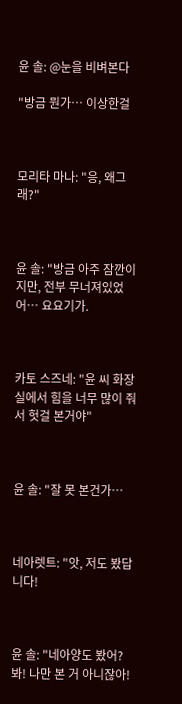윤 솔: @눈을 비벼본다

"방금 뭔가… 이상한걸



모리타 마나: "응, 왜그래?"



윤 솔: "방금 아주 잠깐이지만, 전부 무너져있었어… 요요기가.



카토 스즈네: "윤 씨 화장실에서 힘을 너무 많이 줘서 헛걸 본거야"



윤 솔: "잘 못 본건가…



네아렛트: "앗, 저도 봤답니다!



윤 솔: "네아양도 봤어? 봐! 나만 본 거 아니잖아!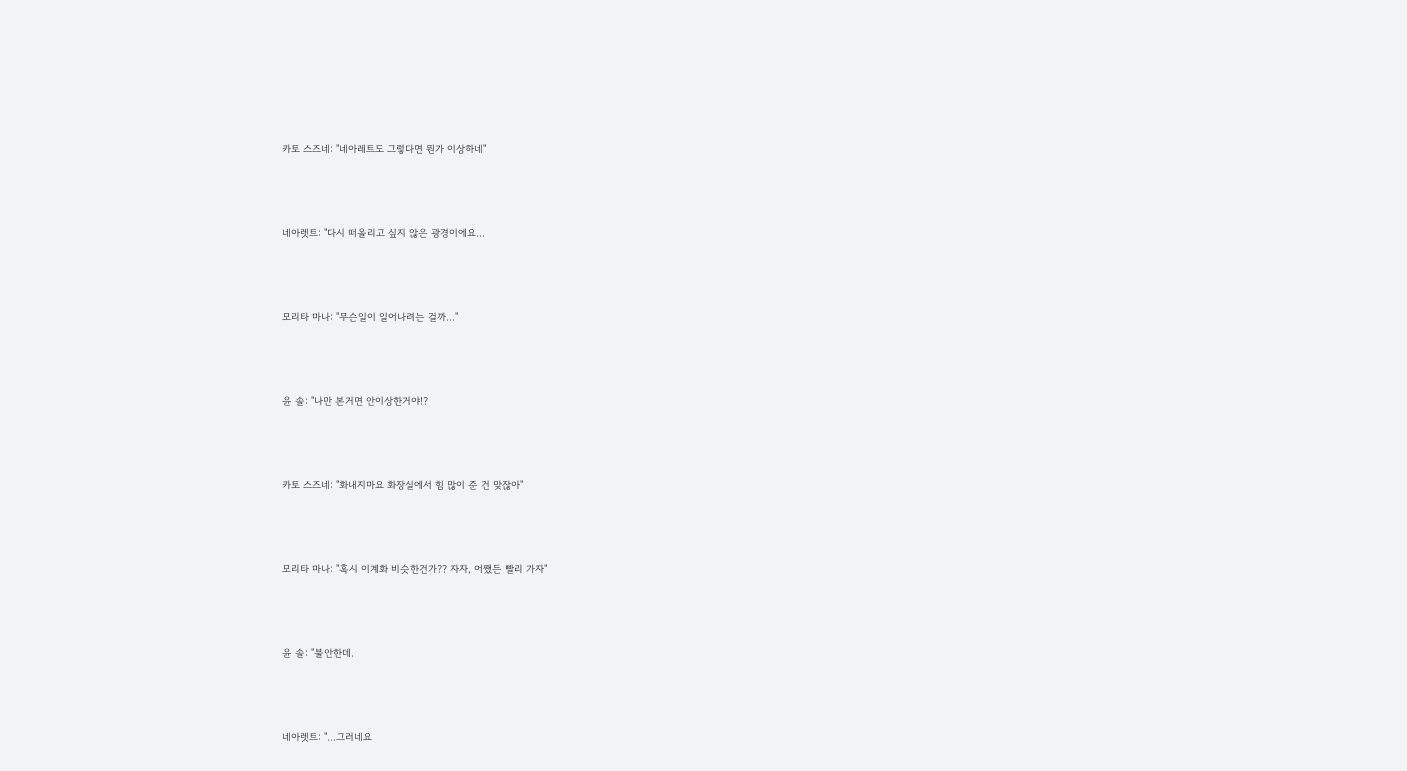카토 스즈네: "네아레트도 그렇다면 뭔가 이상하네"



네아렛트: "다시 떠올리고 싶지 않은 광경이에요…



모리타 마나: "무슨일이 일어나려는 걸까…"



윤 솔: "나만 본거면 안이상한거야!?



카토 스즈네: "화내지마요 화장실에서 힘 많이 준 건 맞잖아"



모리타 마나: "혹시 이계화 비슷한건가?? 자자, 어쨌든 빨리 가자"



윤 솔: "불안한데.



네아렛트: "…그러네요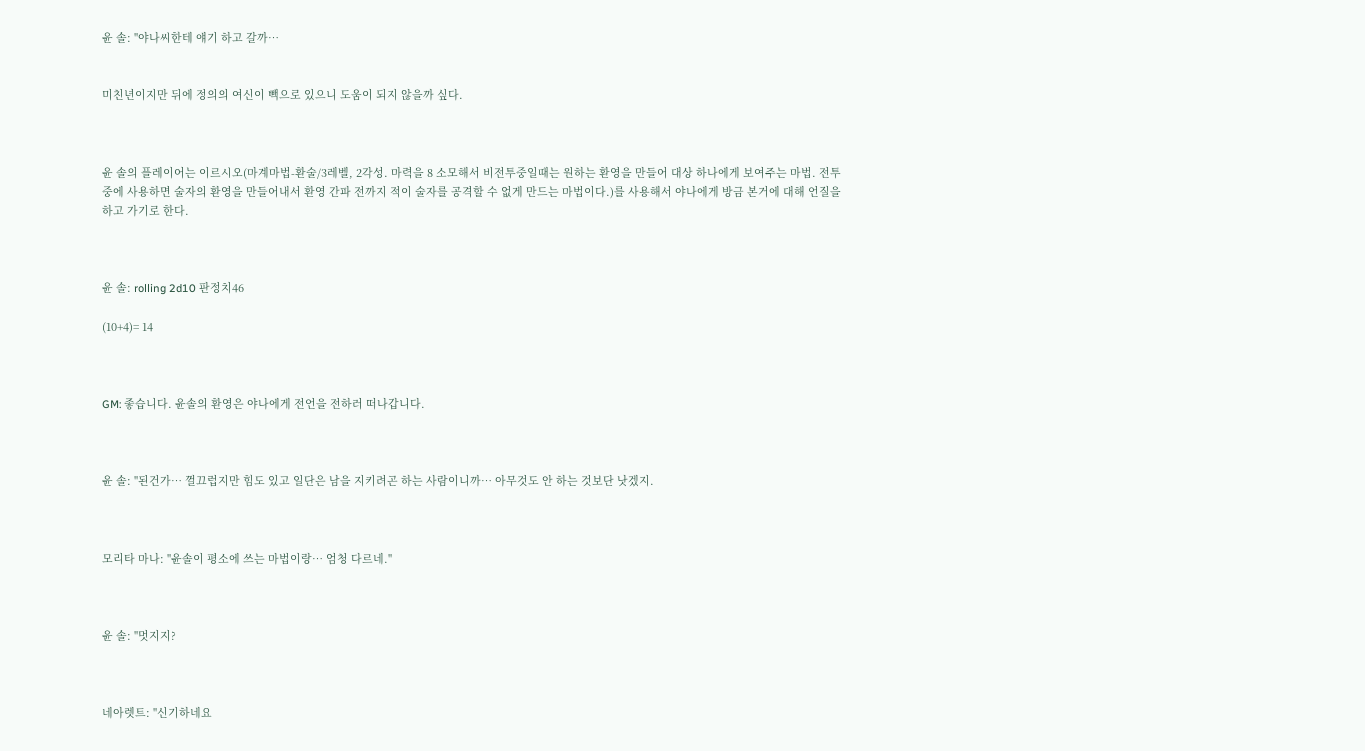윤 솔: "야나씨한테 얘기 하고 갈까…


미친년이지만 뒤에 정의의 여신이 빽으로 있으니 도움이 되지 않을까 싶다.



윤 솔의 플레이어는 이르시오(마계마법-환술/3레벨, 2각성. 마력을 8 소모해서 비전투중일때는 원하는 환영을 만들어 대상 하나에게 보여주는 마법. 전투중에 사용하면 술자의 환영을 만들어내서 환영 간파 전까지 적이 술자를 공격할 수 없게 만드는 마법이다.)를 사용해서 야나에게 방금 본거에 대해 언질을 하고 가기로 한다.



윤 솔: rolling 2d10 판정치46

(10+4)= 14



GM: 좋습니다. 윤솔의 환영은 야나에게 전언을 전하러 떠나갑니다.



윤 솔: "된건가… 껄끄럽지만 힘도 있고 일단은 남을 지키려곤 하는 사람이니까… 아무것도 안 하는 것보단 낫겠지.



모리타 마나: "윤솔이 평소에 쓰는 마법이랑… 엄청 다르네."



윤 솔: "멋지지?



네아렛트: "신기하네요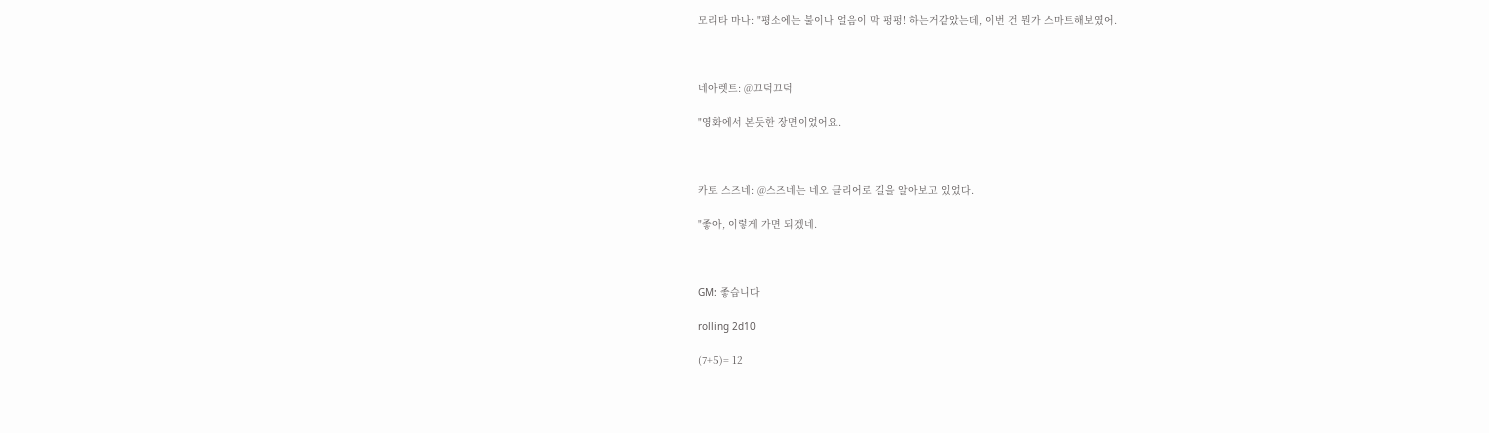모리타 마나: "평소에는 불이나 얼음이 막 펑펑! 하는거같았는데, 이번 건 뭔가 스마트해보였어.



네아렛트: @끄덕끄덕

"영화에서 본듯한 장면이었어요.



카토 스즈네: @스즈네는 네오 클리어로 길을 알아보고 있었다.

"좋아, 이렇게 가면 되겠네.



GM: 좋습니다

rolling 2d10

(7+5)= 12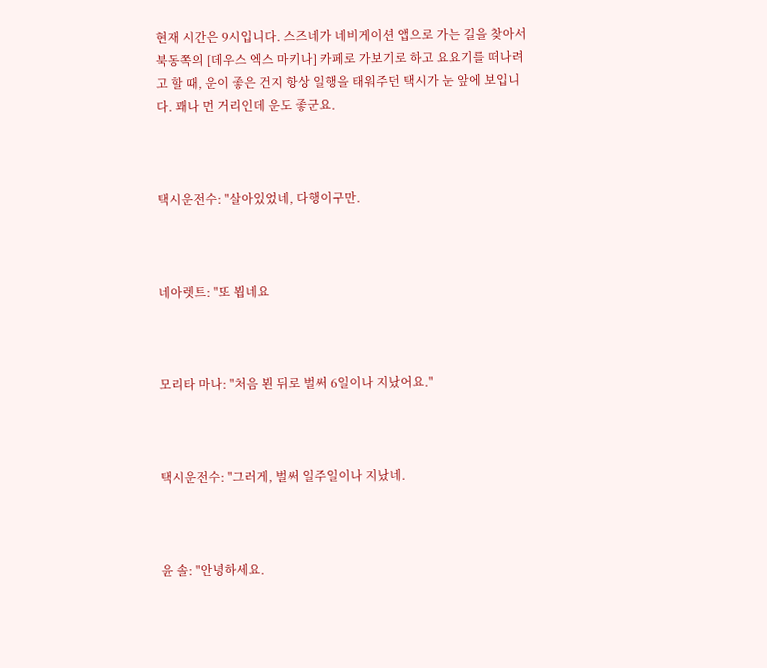현재 시간은 9시입니다. 스즈네가 네비게이션 앱으로 가는 길을 찾아서 북동쪽의 [데우스 엑스 마키나] 카페로 가보기로 하고 요요기를 떠나려고 할 때, 운이 좋은 건지 항상 일행을 태워주던 택시가 눈 앞에 보입니다. 꽤나 먼 거리인데 운도 좋군요.



택시운전수: "살아있었네, 다행이구만.



네아렛트: "또 뵙네요



모리타 마나: "처음 뵌 뒤로 벌써 6일이나 지났어요."



택시운전수: "그러게, 벌써 일주일이나 지났네.



윤 솔: "안녕하세요.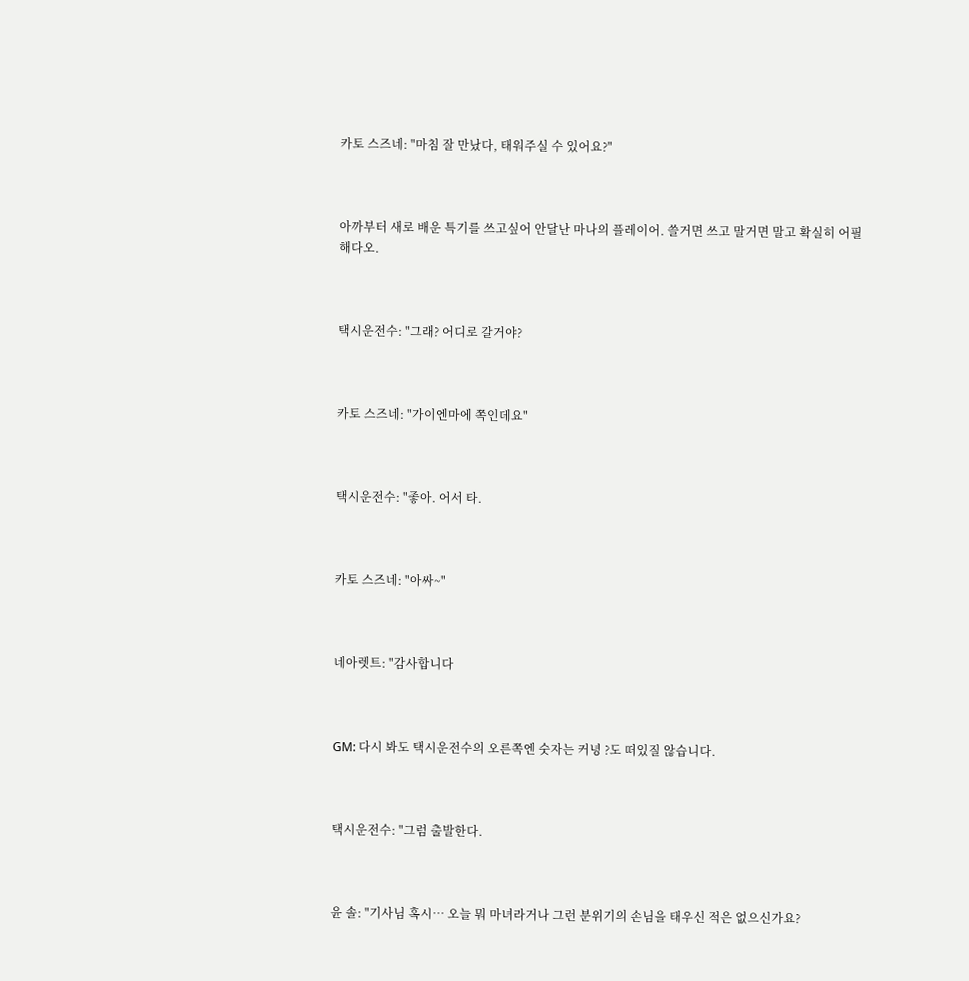카토 스즈네: "마침 잘 만났다, 태워주실 수 있어요?"



아까부터 새로 배운 특기를 쓰고싶어 안달난 마나의 플레이어. 쓸거면 쓰고 말거면 말고 확실히 어필 해다오.



택시운전수: "그래? 어디로 갈거야?



카토 스즈네: "가이엔마에 쪽인데요"



택시운전수: "좋아. 어서 타.



카토 스즈네: "아싸~"



네아렛트: "감사합니다



GM: 다시 봐도 택시운전수의 오른쪽엔 숫자는 커녕 ?도 떠있질 않습니다.



택시운전수: "그럼 출발한다.



윤 솔: "기사님 혹시… 오늘 뭐 마녀라거나 그런 분위기의 손님을 태우신 적은 없으신가요?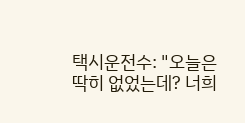택시운전수: "오늘은 딱히 없었는데? 너희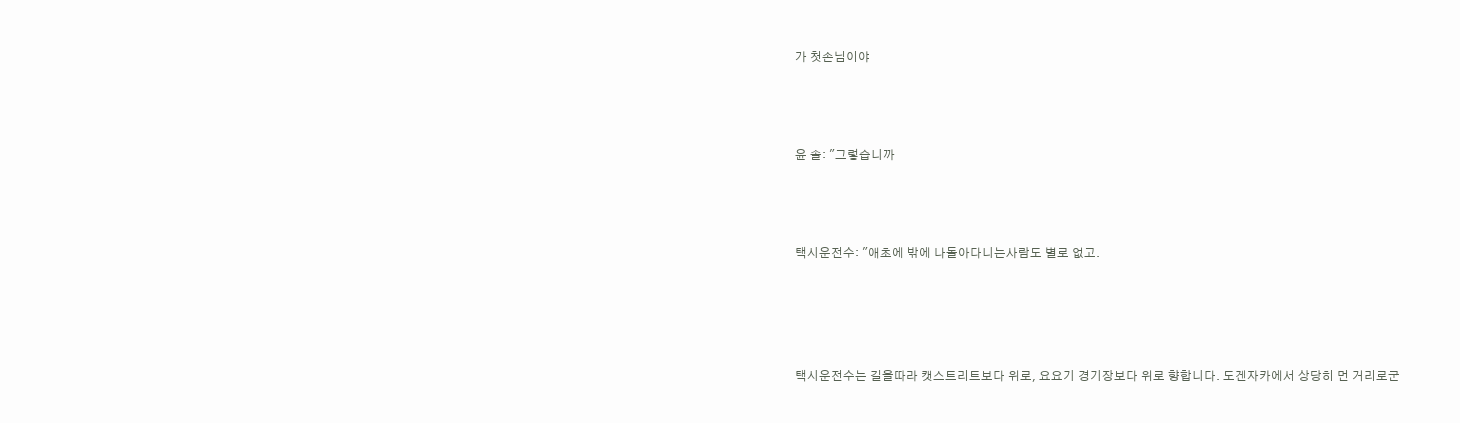가 첫손님이야



윤 솔: "그렇습니까



택시운전수: "애초에 밖에 나돌아다니는사람도 별로 없고.




택시운전수는 길을따라 캣스트리트보다 위로, 요요기 경기장보다 위로 향합니다. 도겐자카에서 상당히 먼 거리로군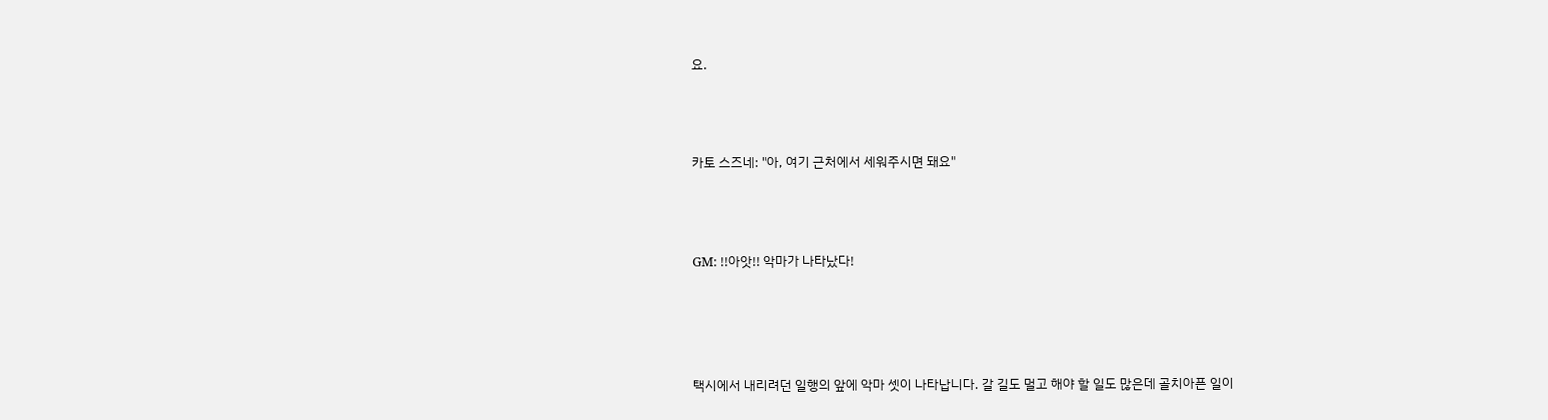요.



카토 스즈네: "아, 여기 근처에서 세워주시면 돼요"



GM: !!아앗!! 악마가 나타났다!




택시에서 내리려던 일행의 앞에 악마 셋이 나타납니다. 갈 길도 멀고 해야 할 일도 많은데 골치아픈 일이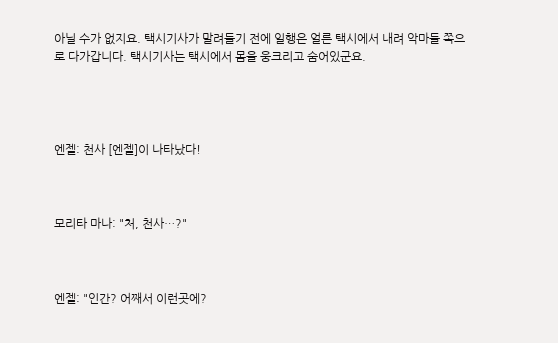아닐 수가 없지요. 택시기사가 말려들기 전에 일행은 얼른 택시에서 내려 악마들 쪽으로 다가갑니다. 택시기사는 택시에서 몸을 웅크리고 숨어있군요.




엔젤: 천사 [엔젤]이 나타났다!



모리타 마나: "처, 천사…?"



엔젤: "인간? 어째서 이런곳에?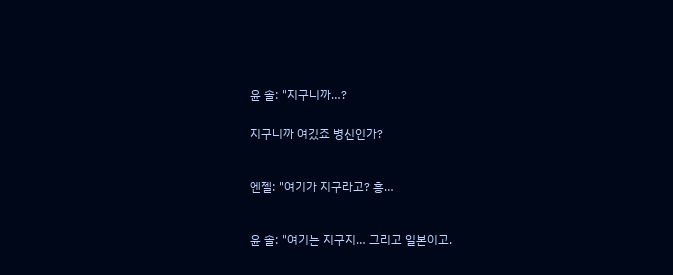윤 솔: "지구니까…?


지구니까 여깄죠 병신인가?



엔젤: "여기가 지구라고? 흥…



윤 솔: "여기는 지구지… 그리고 일본이고.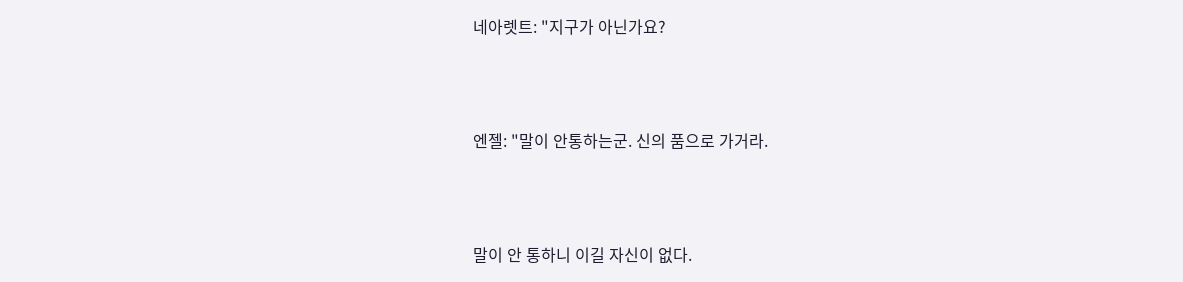네아렛트: "지구가 아닌가요?



엔젤: "말이 안통하는군. 신의 품으로 가거라.



말이 안 통하니 이길 자신이 없다.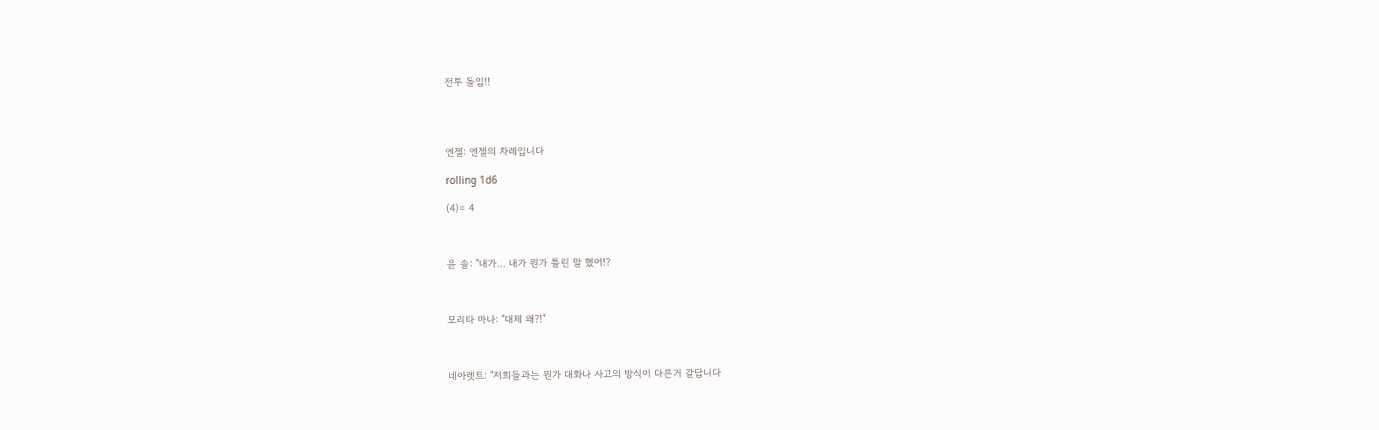전투 돌입!!




엔젤: 엔젤의 차례입니다

rolling 1d6

(4)= 4



윤 솔: "내가… 내가 뭔가 틀린 말 했어!?



모리타 마나: "대체 왜?!"



네아렛트: "저희들과는 뭔가 대화나 사고의 방식이 다른거 같답니다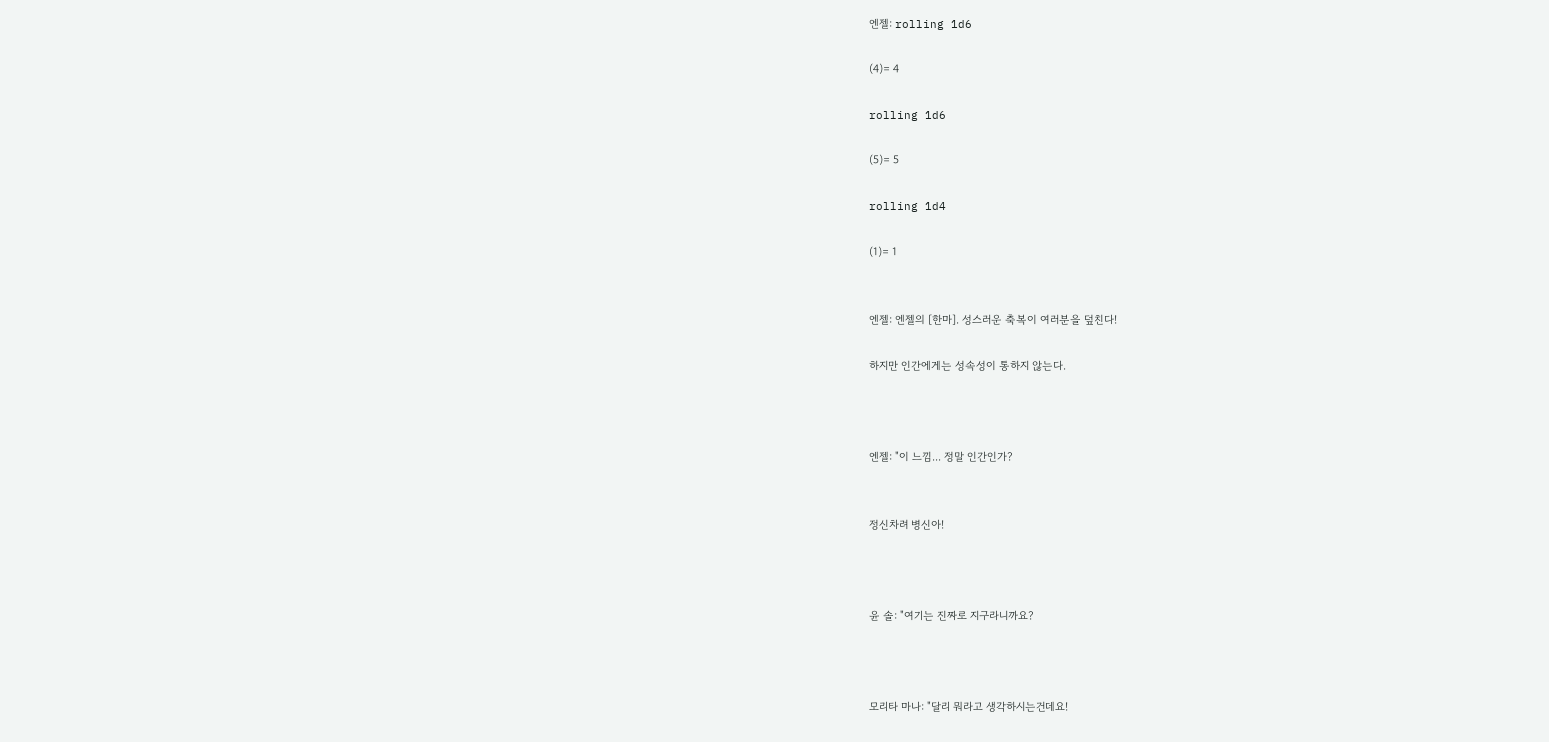엔젤: rolling 1d6

(4)= 4

rolling 1d6

(5)= 5

rolling 1d4

(1)= 1


엔젤: 엔젤의 [한마]. 성스러운 축복이 여러분을 덮친다!

하지만 인간에게는 성속성이 통하지 않는다.



엔젤: "이 느낌... 정말 인간인가?


정신차려 병신아!



윤 솔: "여기는 진짜로 지구라니까요?



모리타 마나: "달리 뭐라고 생각하시는건데요!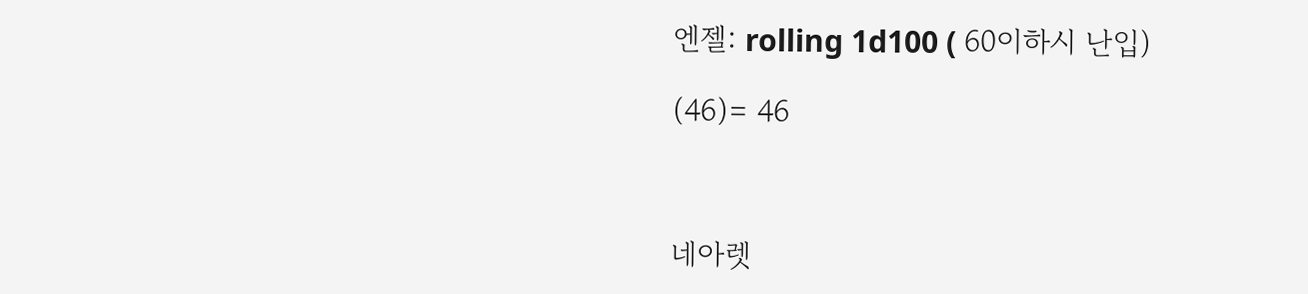엔젤: rolling 1d100 ( 60이하시 난입)

(46)= 46



네아렛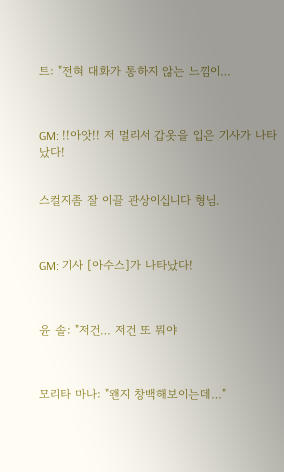트: "전혀 대화가 통하지 않는 느낌이…



GM: !!아앗!! 저 멀리서 갑옷을 입은 기사가 나타났다!


스컬지좀 잘 이끌 관상이십니다 형님.



GM: 기사 [아수스]가 나타났다!



윤 솔: "저건… 저건 또 뭐야



모리타 마나: "왠지 창백해보이는데…"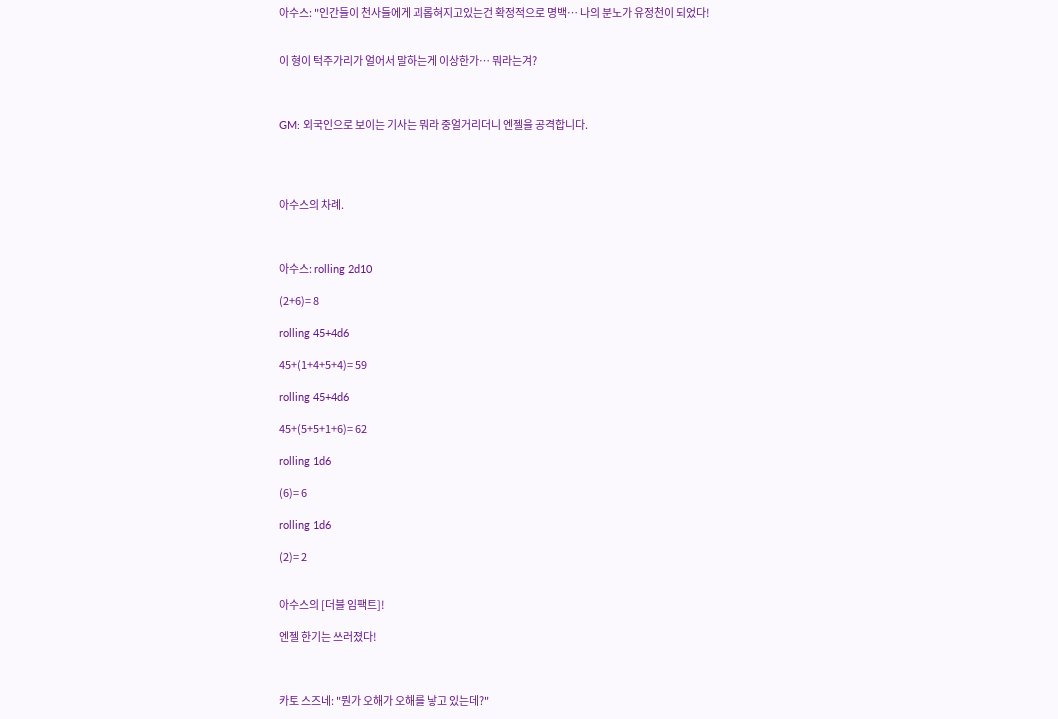아수스: "인간들이 천사들에게 괴롭혀지고있는건 확정적으로 명백… 나의 분노가 유정천이 되었다!


이 형이 턱주가리가 얼어서 말하는게 이상한가… 뭐라는겨?



GM: 외국인으로 보이는 기사는 뭐라 중얼거리더니 엔젤을 공격합니다.




아수스의 차례.



아수스: rolling 2d10

(2+6)= 8

rolling 45+4d6

45+(1+4+5+4)= 59

rolling 45+4d6

45+(5+5+1+6)= 62

rolling 1d6

(6)= 6

rolling 1d6

(2)= 2


아수스의 [더블 임팩트]!

엔젤 한기는 쓰러졌다!



카토 스즈네: "뭔가 오해가 오해를 낳고 있는데?"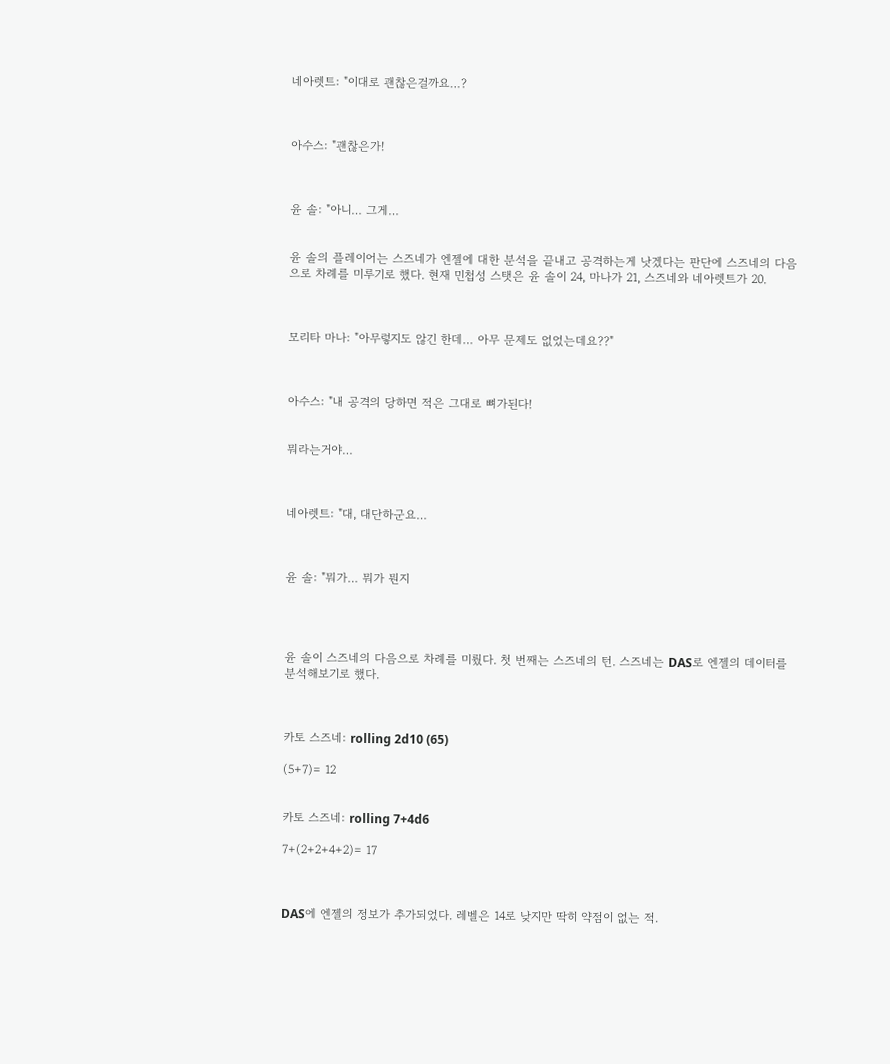네아렛트: "이대로 괜찮은걸까요…?



아수스: "괜찮은가!



윤 솔: "아니… 그게…


윤 솔의 플레이어는 스즈네가 엔젤에 대한 분석을 끝내고 공격하는게 낫겠다는 판단에 스즈네의 다음으로 차례를 미루기로 했다. 현재 민첩성 스탯은 윤 솔이 24, 마나가 21, 스즈네와 네아렛트가 20.



모리타 마나: "아무렇지도 않긴 한데… 아무 문제도 없었는데요??"



아수스: "내 공격의 당하면 적은 그대로 뼈가된다!


뭐라는거야…



네아렛트: "대, 대단하군요…



윤 솔: "뭐가… 뭐가 뭔지




윤 솔이 스즈네의 다음으로 차례를 미뤘다. 첫 번째는 스즈네의 턴. 스즈네는 DAS로 엔젤의 데이터를 분석해보기로 했다.



카토 스즈네: rolling 2d10 (65)

(5+7)= 12


카토 스즈네: rolling 7+4d6

7+(2+2+4+2)= 17



DAS에 엔젤의 정보가 추가되었다. 레벨은 14로 낮지만 딱히 약점이 없는 적.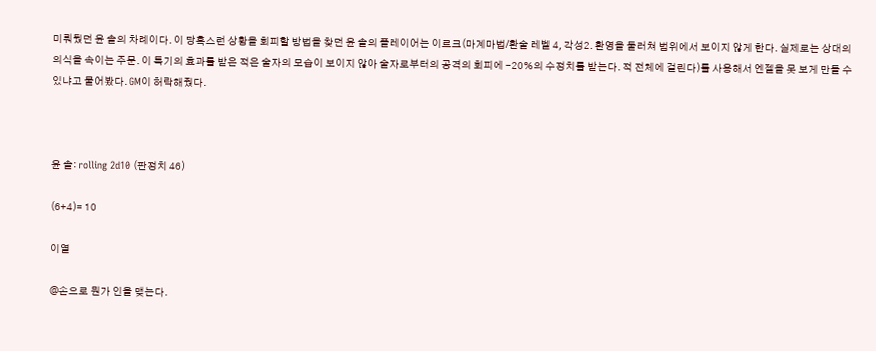미뤄뒀던 윤 솔의 차례이다. 이 당혹스런 상황을 회피할 방법을 찾던 윤 솔의 플레이어는 이르크(마계마법/환술 레벨 4, 각성2. 환영을 둘러쳐 범위에서 보이지 않게 한다. 실제로는 상대의 의식을 속이는 주문. 이 특기의 효과를 받은 적은 술자의 모습이 보이지 않아 술자로부터의 공격의 회피에 -20%의 수정치를 받는다. 적 전체에 걸린다)를 사용해서 엔젤을 못 보게 만들 수 있냐고 물어봤다. GM이 허락해줬다.



윤 솔: rolling 2d10 (판정치 46)

(6+4)= 10

이열

@손으로 뭔가 인을 맺는다.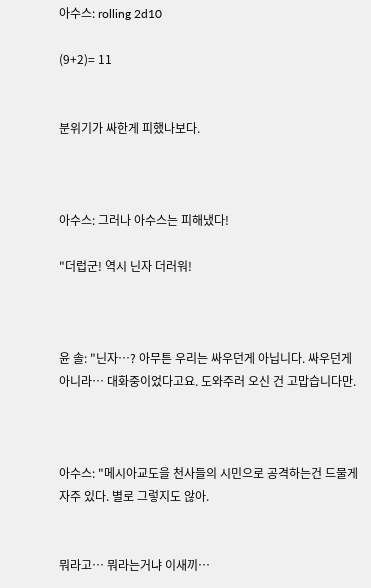아수스: rolling 2d10

(9+2)= 11


분위기가 싸한게 피했나보다.



아수스: 그러나 아수스는 피해냈다!

"더럽군! 역시 닌자 더러워!



윤 솔: "닌자…? 아무튼 우리는 싸우던게 아닙니다. 싸우던게 아니라… 대화중이었다고요. 도와주러 오신 건 고맙습니다만.



아수스: "메시아교도을 천사들의 시민으로 공격하는건 드물게 자주 있다. 별로 그렇지도 않아.


뭐라고… 뭐라는거냐 이새끼…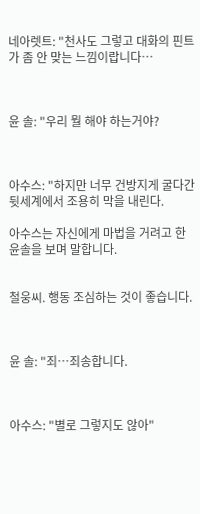네아렛트: "천사도 그렇고 대화의 핀트가 좀 안 맞는 느낌이랍니다…



윤 솔: "우리 뭘 해야 하는거야?



아수스: "하지만 너무 건방지게 굴다간 뒷세계에서 조용히 막을 내린다.

아수스는 자신에게 마법을 거려고 한 윤솔을 보며 말합니다.


철웅씨. 행동 조심하는 것이 좋습니다.



윤 솔: "죄…죄송합니다.



아수스: "별로 그렇지도 않아"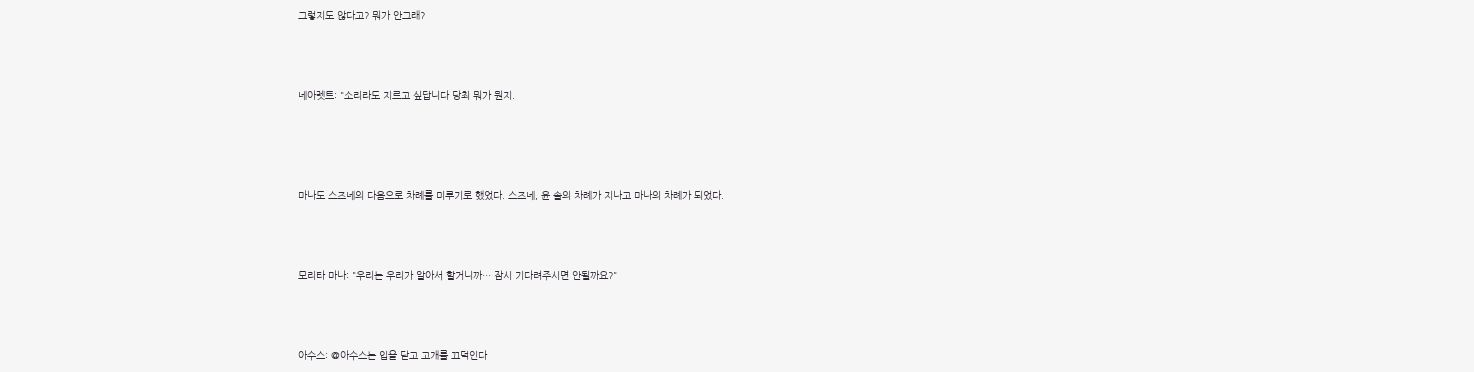그렇지도 않다고? 뭐가 안그래?



네아렛트: "소리라도 지르고 싶답니다 당최 뭐가 뭔지.




마나도 스즈네의 다음으로 차례를 미루기로 했었다. 스즈네, 윤 솔의 차례가 지나고 마나의 차례가 되었다.



모리타 마나: "우리는 우리가 알아서 할거니까… 잠시 기다려주시면 안될까요?"



아수스: @아수스는 입을 닫고 고개를 끄덕인다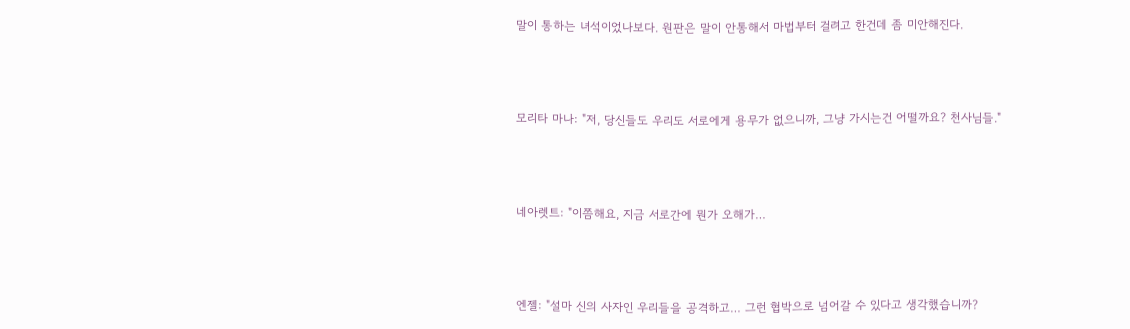말이 통하는 녀석이었나보다. 원판은 말이 안통해서 마법부터 걸려고 한건데 좀 미안해진다.



모리타 마나: "저, 당신들도 우리도 서로에게 용무가 없으니까, 그냥 가시는건 어떨까요? 천사님들."



네아렛트: "이쯤해요, 지금 서로간에 뭔가 오해가…



엔젤: "설마 신의 사자인 우리들을 공격하고… 그런 협박으로 넘어갈 수 있다고 생각했습니까?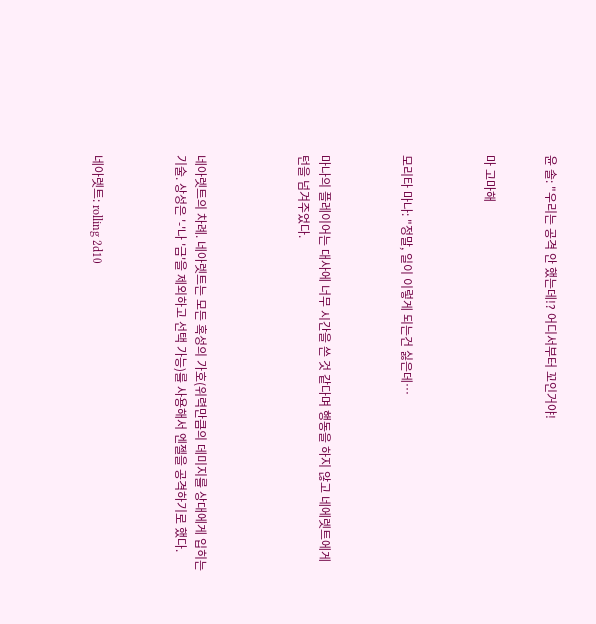윤 솔: "우리는 공격 안 했는데!? 어디서부터 꼬인거야!


마 고마해



모리타 마나: "정말, 일이 이렇게 되는건 싫은데…



마나의 플레이어는 대사에 너무 시간을 쓴 것 같다며 행동을 하지 않고 네에렛트에게 턴을 넘겨주었다.




네아렛트의 차례. 네아렛트는 모든 혹성의 가호(위력만큼의 데미지를 상대에게 입히는 기술. 상성은 '-'나 '금'을 제외하고 선택 가능)를 사용해서 엔젤을 공격하기로 했다.



네아렛트: rolling 2d10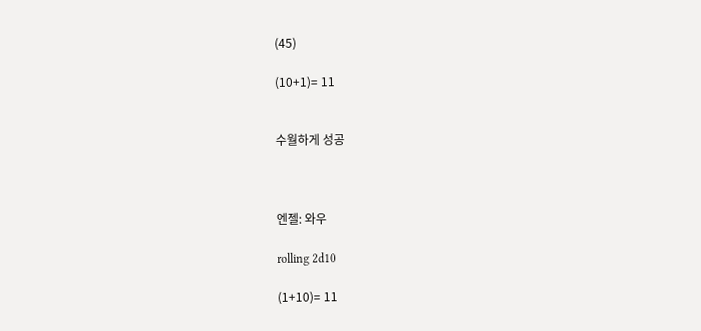(45)

(10+1)= 11


수월하게 성공



엔젤: 와우

rolling 2d10

(1+10)= 11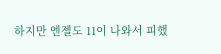하지만 엔젤도 11이 나와서 피했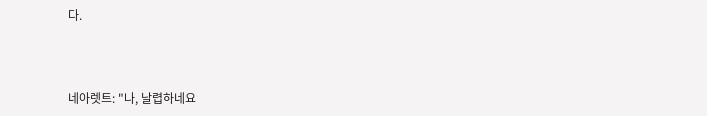다.



네아렛트: "나, 날렵하네요